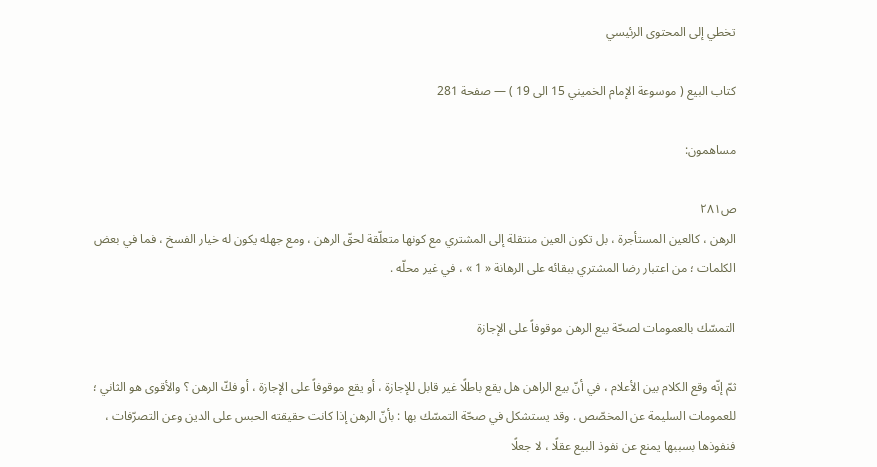تخطي إلى المحتوى الرئيسي

كتاب البيع ( موسوعة الإمام الخميني 15 الى 19 ) — صفحة 281

مساهمون:

ص٢٨١
الرهن ، كالعين المستأجرة ، بل تكون العين منتقلة إلى المشتري مع كونها متعلّقة لحقّ الرهن ، ومع جهله يكون له خيار الفسخ ، فما في بعض الكلمات ؛ من اعتبار رضا المشتري ببقائه على الرهانة « 1 » ، في غير محلّه .

التمسّك بالعمومات لصحّة بيع الرهن موقوفاً على الإجازة

ثمّ إنّه وقع الكلام بين الأعلام ، في أنّ بيع الراهن هل يقع باطلًا غير قابل للإجازة ، أو يقع موقوفاً على الإجازة ، أو فكّ الرهن ؟ والأقوى هو الثاني ؛ للعمومات السليمة عن المخصّص . وقد يستشكل في صحّة التمسّك بها : بأنّ الرهن إذا كانت حقيقته الحبس على الدين وعن التصرّفات ، فنفوذها بسببها يمنع عن نفوذ البيع عقلًا ، لا جعلًا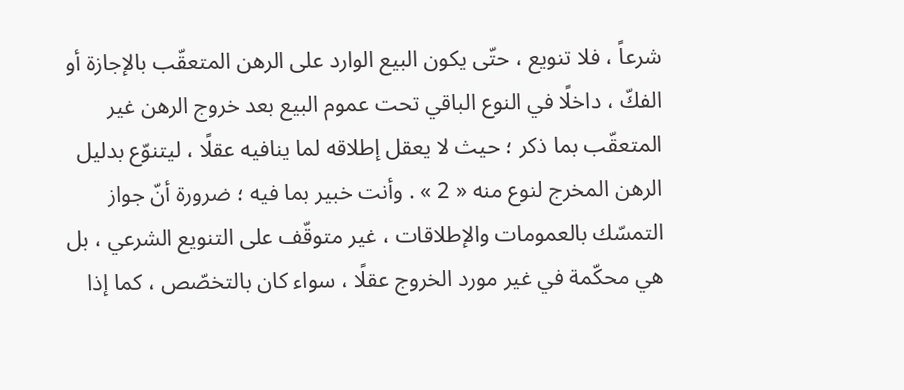شرعاً ، فلا تنويع ، حتّى يكون البيع الوارد على الرهن المتعقّب بالإجازة أو الفكّ ، داخلًا في النوع الباقي تحت عموم البيع بعد خروج الرهن غير المتعقّب بما ذكر ؛ حيث لا يعقل إطلاقه لما ينافيه عقلًا ، ليتنوّع بدليل الرهن المخرج لنوع منه « 2 » . وأنت خبير بما فيه ؛ ضرورة أنّ جواز التمسّك بالعمومات والإطلاقات ، غير متوقّف على التنويع الشرعي ، بل هي محكّمة في غير مورد الخروج عقلًا ، سواء كان بالتخصّص ، كما إذا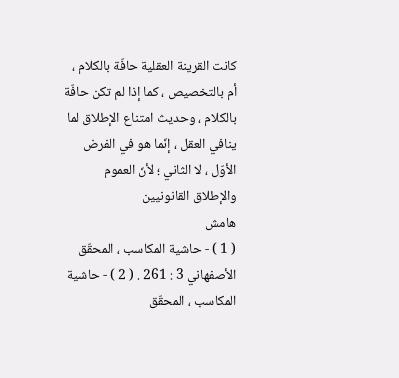كانت القرينة العقلية حافّة بالكلام ، أم بالتخصيص ، كما إذا لم تكن حافّة بالكلام ، وحديث امتناع الإطلاق لما ينافي العقل ، إنّما هو في الفرض الأوّل ، لا الثاني ؛ لأنّ العموم والإطلاق القانونيين
هامش
( 1 ) - حاشية المكاسب ، المحقّق الأصفهاني 3 : 261 . ( 2 ) - حاشية المكاسب ، المحقّق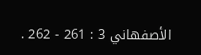الأصفهاني 3 : 261 - 262 .